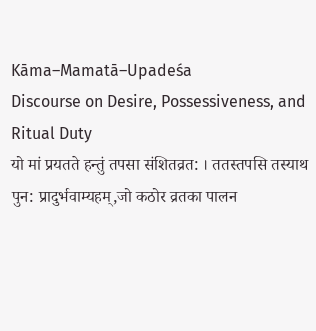Kāma–Mamatā–Upadeśa
Discourse on Desire, Possessiveness, and Ritual Duty
यो मां प्रयतते हन्तुं तपसा संशितव्रत: । ततस्तपसि तस्याथ पुन: प्रादुर्भवाम्यहम्,जो कठोर व्रतका पालन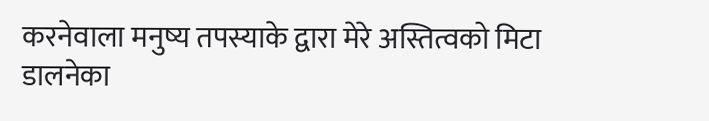करनेवाला मनुष्य तपस्याके द्वारा मेरे अस्तित्वको मिटा डालनेका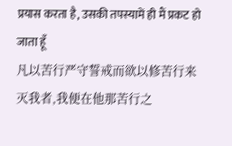प्रयास करता है, उसकी तपस्यामें ही मैं प्रकट हो जाता हूँ
凡以苦行严守誓戒而欲以修苦行来灭我者,我便在他那苦行之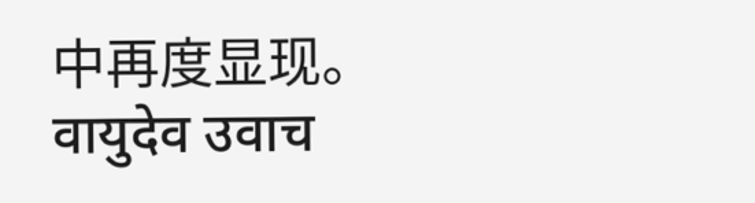中再度显现。
वायुदेव उवाच